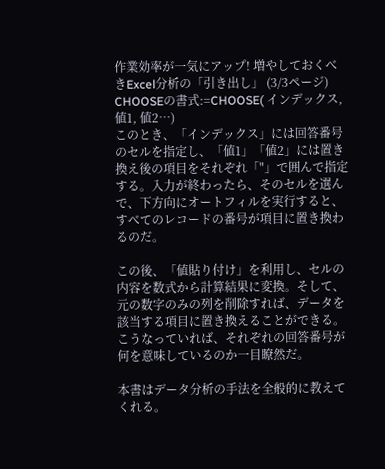作業効率が一気にアップ! 増やしておくべきExcel分析の「引き出し」 (3/3ページ)
CHOOSEの書式:=CHOOSE( インデックス, 値1, 値2…)
このとき、「インデックス」には回答番号のセルを指定し、「値1」「値2」には置き換え後の項目をそれぞれ「"」で囲んで指定する。入力が終わったら、そのセルを選んで、下方向にオートフィルを実行すると、すべてのレコードの番号が項目に置き換わるのだ。

この後、「値貼り付け」を利用し、セルの内容を数式から計算結果に変換。そして、元の数字のみの列を削除すれば、データを該当する項目に置き換えることができる。こうなっていれば、それぞれの回答番号が何を意味しているのか一目瞭然だ。

本書はデータ分析の手法を全般的に教えてくれる。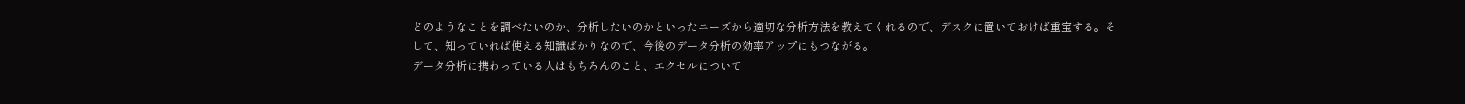どのようなことを調べたいのか、分析したいのかといったニーズから適切な分析方法を教えてくれるので、デスクに置いておけば重宝する。そして、知っていれば使える知識ばかりなので、今後のデータ分析の効率アップにもつながる。
データ分析に携わっている人はもちろんのこと、エクセルについて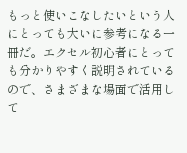もっと使いこなしたいという人にとっても大いに参考になる一冊だ。エクセル初心者にとっても分かりやすく説明されているので、さまざまな場面で活用して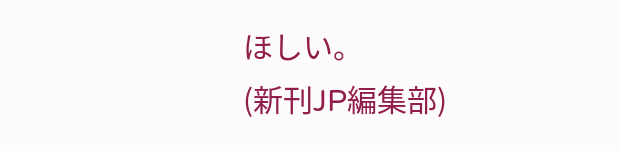ほしい。
(新刊JP編集部)